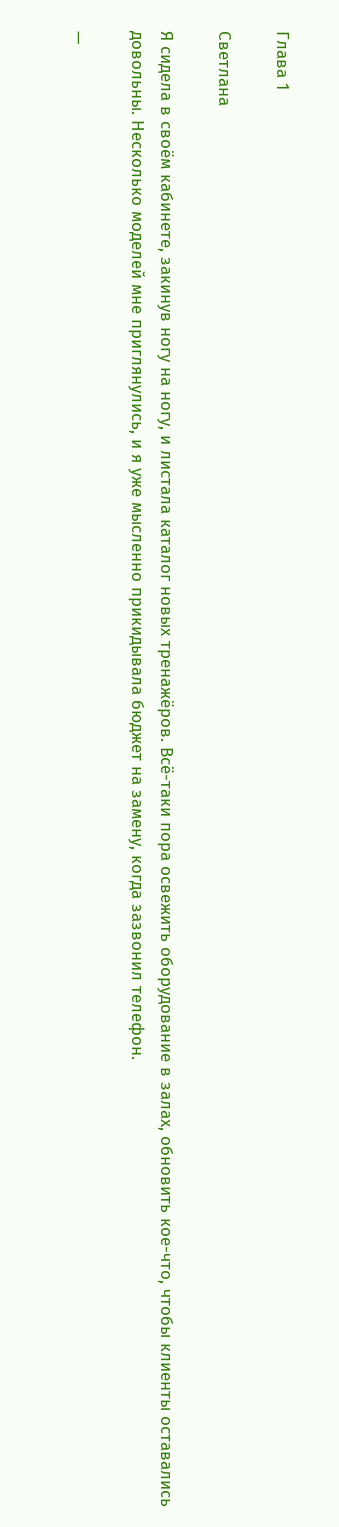Глава 1

Светлана

Я сидела в своём кабинете, закинув ногу на ногу, и листала каталог новых тренажёров. Всё-таки пора освежить оборудование в залах, обновить кое-что, чтобы клиенты оставались довольны. Несколько моделей мне приглянулись, и я уже мысленно прикидывала бюджет на замену, когда зазвонил телефон.

—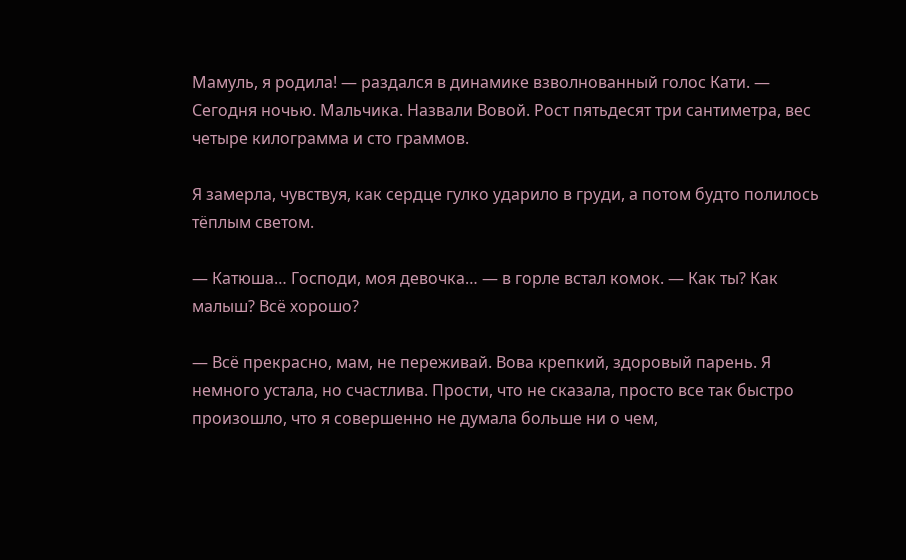Мамуль, я родила! — раздался в динамике взволнованный голос Кати. — Сегодня ночью. Мальчика. Назвали Вовой. Рост пятьдесят три сантиметра, вес четыре килограмма и сто граммов.

Я замерла, чувствуя, как сердце гулко ударило в груди, а потом будто полилось тёплым светом.

— Катюша… Господи, моя девочка… — в горле встал комок. — Как ты? Как малыш? Всё хорошо?

— Всё прекрасно, мам, не переживай. Вова крепкий, здоровый парень. Я немного устала, но счастлива. Прости, что не сказала, просто все так быстро произошло, что я совершенно не думала больше ни о чем,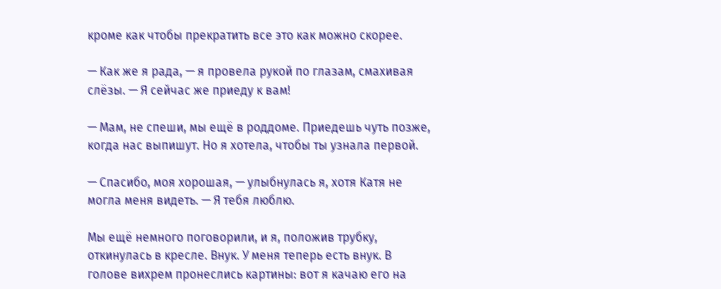кроме как чтобы прекратить все это как можно скорее.

— Как же я рада, — я провела рукой по глазам, смахивая слёзы. — Я сейчас же приеду к вам!

— Мам, не спеши, мы ещё в роддоме. Приедешь чуть позже, когда нас выпишут. Но я хотела, чтобы ты узнала первой.

— Спасибо, моя хорошая, — улыбнулась я, хотя Катя не могла меня видеть. — Я тебя люблю.

Мы ещё немного поговорили, и я, положив трубку, откинулась в кресле. Внук. У меня теперь есть внук. В голове вихрем пронеслись картины: вот я качаю его на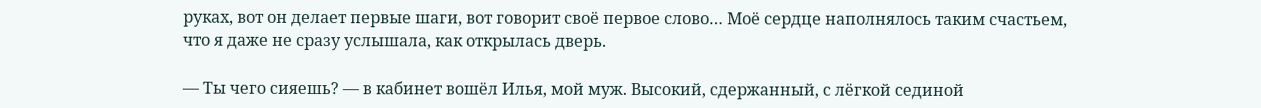руках, вот он делает первые шаги, вот говорит своё первое слово… Моё сердце наполнялось таким счастьем, что я даже не сразу услышала, как открылась дверь.

— Ты чего сияешь? — в кабинет вошёл Илья, мой муж. Высокий, сдержанный, с лёгкой сединой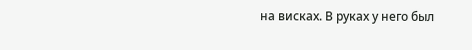на висках. В руках у него был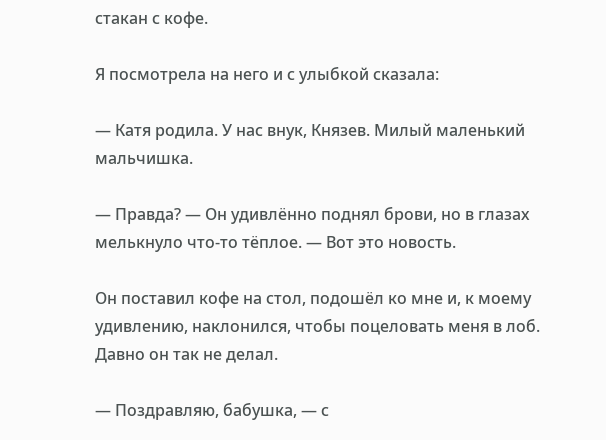стакан с кофе.

Я посмотрела на него и с улыбкой сказала:

— Катя родила. У нас внук, Князев. Милый маленький мальчишка.

— Правда? — Он удивлённо поднял брови, но в глазах мелькнуло что-то тёплое. — Вот это новость.

Он поставил кофе на стол, подошёл ко мне и, к моему удивлению, наклонился, чтобы поцеловать меня в лоб. Давно он так не делал.

— Поздравляю, бабушка, — с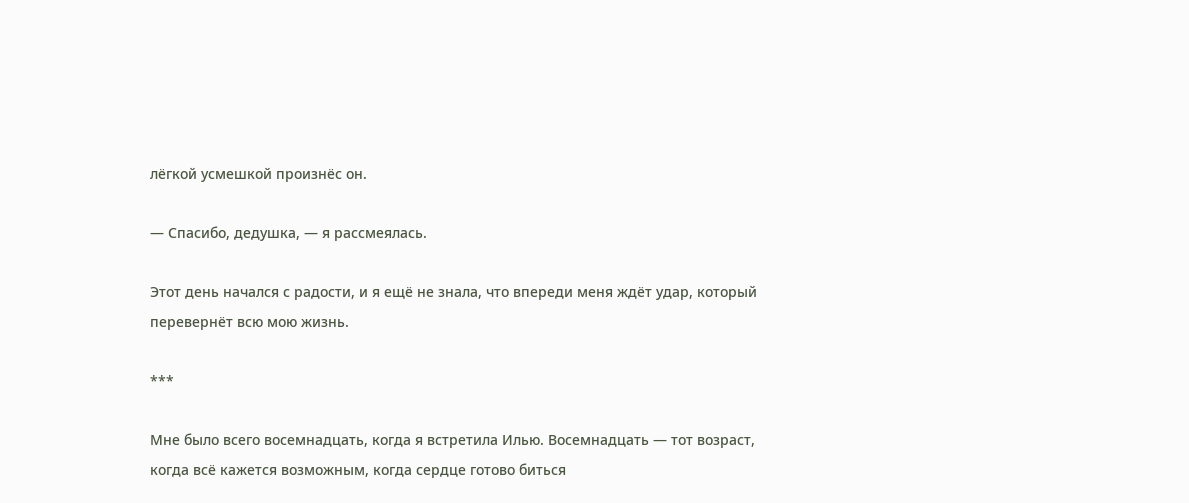лёгкой усмешкой произнёс он.

— Спасибо, дедушка, — я рассмеялась.

Этот день начался с радости, и я ещё не знала, что впереди меня ждёт удар, который перевернёт всю мою жизнь.

***

Мне было всего восемнадцать, когда я встретила Илью. Восемнадцать — тот возраст, когда всё кажется возможным, когда сердце готово биться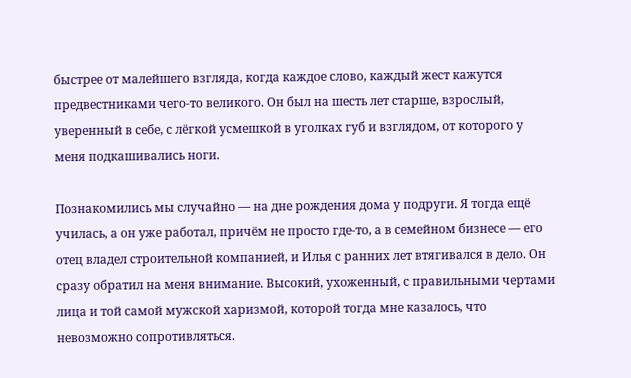быстрее от малейшего взгляда, когда каждое слово, каждый жест кажутся предвестниками чего-то великого. Он был на шесть лет старше, взрослый, уверенный в себе, с лёгкой усмешкой в уголках губ и взглядом, от которого у меня подкашивались ноги.

Познакомились мы случайно — на дне рождения дома у подруги. Я тогда ещё училась, а он уже работал, причём не просто где-то, а в семейном бизнесе — его отец владел строительной компанией, и Илья с ранних лет втягивался в дело. Он сразу обратил на меня внимание. Высокий, ухоженный, с правильными чертами лица и той самой мужской харизмой, которой тогда мне казалось, что невозможно сопротивляться.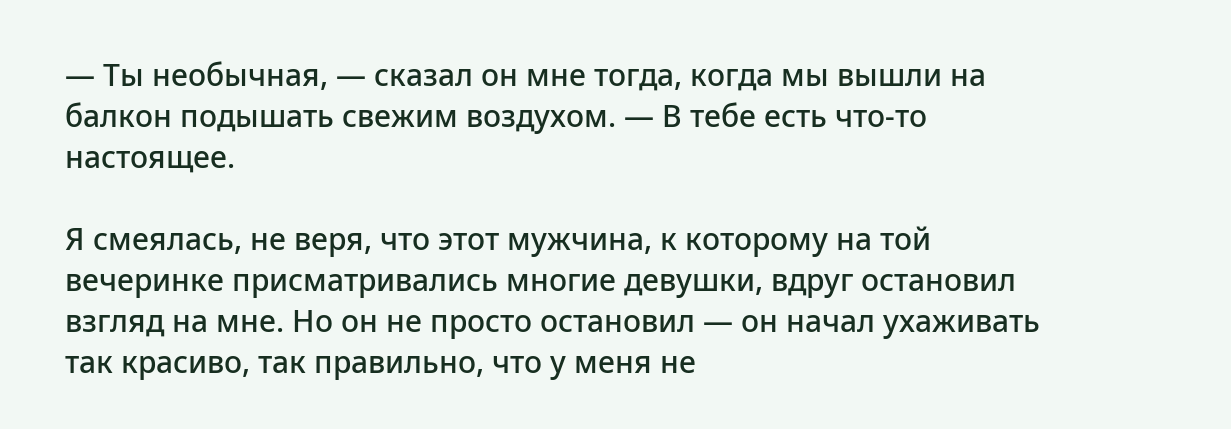— Ты необычная, — сказал он мне тогда, когда мы вышли на балкон подышать свежим воздухом. — В тебе есть что-то настоящее.

Я смеялась, не веря, что этот мужчина, к которому на той вечеринке присматривались многие девушки, вдруг остановил взгляд на мне. Но он не просто остановил — он начал ухаживать так красиво, так правильно, что у меня не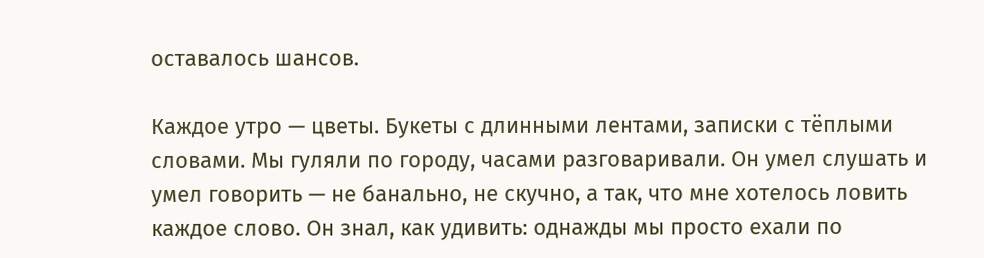оставалось шансов.

Каждое утро — цветы. Букеты с длинными лентами, записки с тёплыми словами. Мы гуляли по городу, часами разговаривали. Он умел слушать и умел говорить — не банально, не скучно, а так, что мне хотелось ловить каждое слово. Он знал, как удивить: однажды мы просто ехали по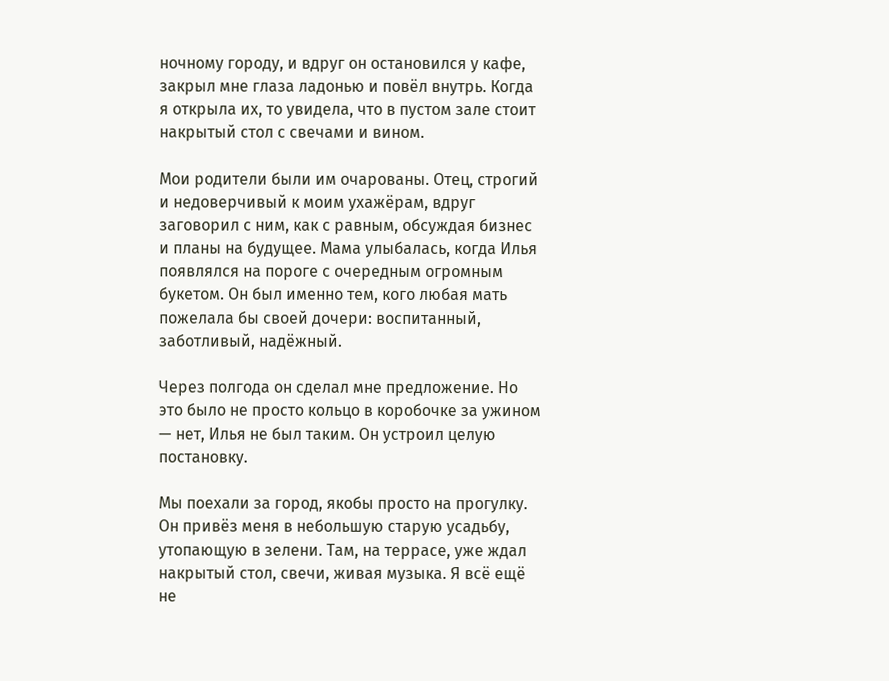ночному городу, и вдруг он остановился у кафе, закрыл мне глаза ладонью и повёл внутрь. Когда я открыла их, то увидела, что в пустом зале стоит накрытый стол с свечами и вином.

Мои родители были им очарованы. Отец, строгий и недоверчивый к моим ухажёрам, вдруг заговорил с ним, как с равным, обсуждая бизнес и планы на будущее. Мама улыбалась, когда Илья появлялся на пороге с очередным огромным букетом. Он был именно тем, кого любая мать пожелала бы своей дочери: воспитанный, заботливый, надёжный.

Через полгода он сделал мне предложение. Но это было не просто кольцо в коробочке за ужином — нет, Илья не был таким. Он устроил целую постановку.

Мы поехали за город, якобы просто на прогулку. Он привёз меня в небольшую старую усадьбу, утопающую в зелени. Там, на террасе, уже ждал накрытый стол, свечи, живая музыка. Я всё ещё не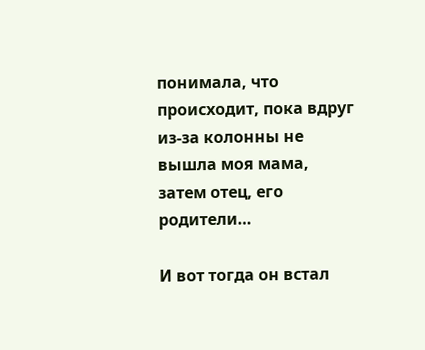понимала, что происходит, пока вдруг из-за колонны не вышла моя мама, затем отец, его родители…

И вот тогда он встал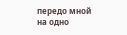передо мной на одно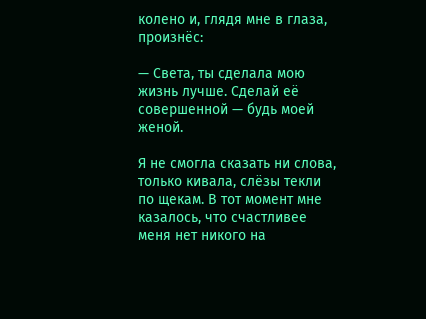колено и, глядя мне в глаза, произнёс:

— Света, ты сделала мою жизнь лучше. Сделай её совершенной — будь моей женой.

Я не смогла сказать ни слова, только кивала, слёзы текли по щекам. В тот момент мне казалось, что счастливее меня нет никого на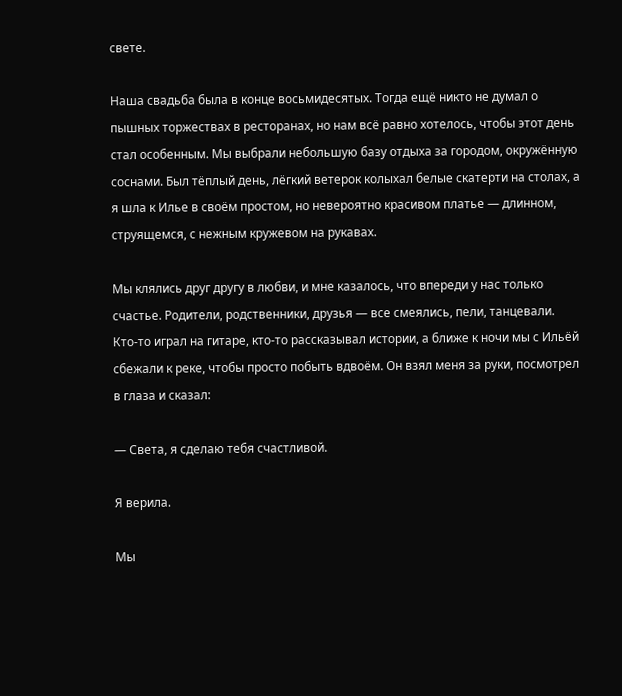свете.

Наша свадьба была в конце восьмидесятых. Тогда ещё никто не думал о пышных торжествах в ресторанах, но нам всё равно хотелось, чтобы этот день стал особенным. Мы выбрали небольшую базу отдыха за городом, окружённую соснами. Был тёплый день, лёгкий ветерок колыхал белые скатерти на столах, а я шла к Илье в своём простом, но невероятно красивом платье — длинном, струящемся, с нежным кружевом на рукавах.

Мы клялись друг другу в любви, и мне казалось, что впереди у нас только счастье. Родители, родственники, друзья — все смеялись, пели, танцевали. Кто-то играл на гитаре, кто-то рассказывал истории, а ближе к ночи мы с Ильёй сбежали к реке, чтобы просто побыть вдвоём. Он взял меня за руки, посмотрел в глаза и сказал:

— Света, я сделаю тебя счастливой.

Я верила.

Мы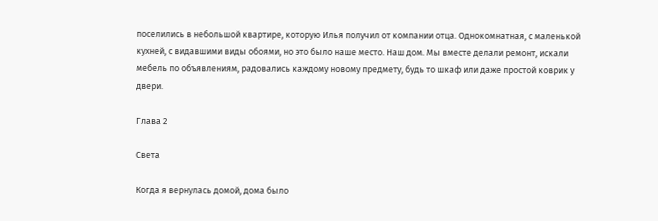поселились в небольшой квартире, которую Илья получил от компании отца. Однокомнатная, с маленькой кухней, с видавшими виды обоями, но это было наше место. Наш дом. Мы вместе делали ремонт, искали мебель по объявлениям, радовались каждому новому предмету, будь то шкаф или даже простой коврик у двери.

Глава 2

Света

Когда я вернулась домой, дома было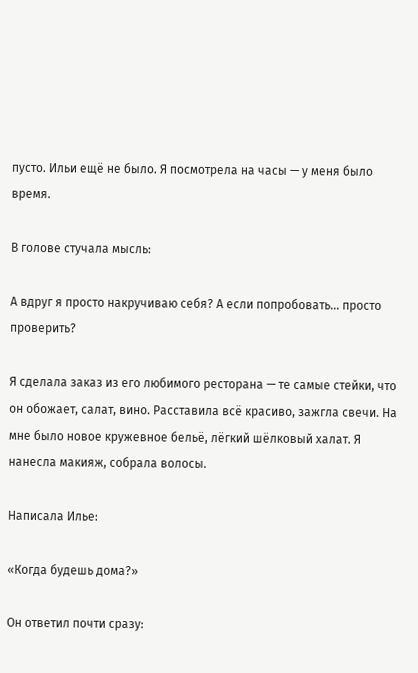пусто. Ильи ещё не было. Я посмотрела на часы — у меня было время.

В голове стучала мысль:

А вдруг я просто накручиваю себя? А если попробовать… просто проверить?

Я сделала заказ из его любимого ресторана — те самые стейки, что он обожает, салат, вино. Расставила всё красиво, зажгла свечи. На мне было новое кружевное бельё, лёгкий шёлковый халат. Я нанесла макияж, собрала волосы.

Написала Илье:

«Когда будешь дома?»

Он ответил почти сразу: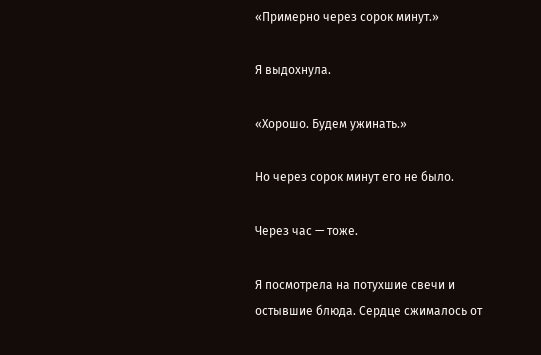«Примерно через сорок минут.»

Я выдохнула.

«Хорошо. Будем ужинать.»

Но через сорок минут его не было.

Через час — тоже.

Я посмотрела на потухшие свечи и остывшие блюда. Сердце сжималось от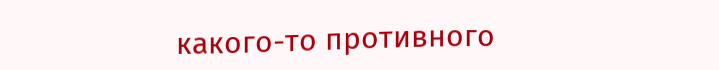какого-то противного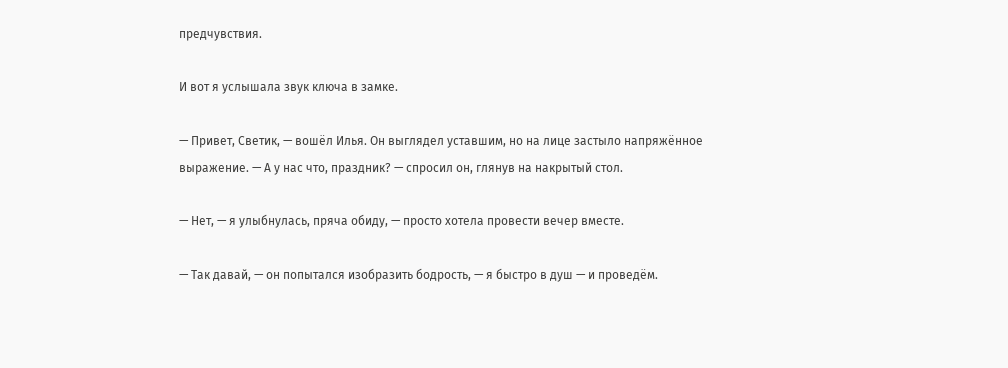предчувствия.

И вот я услышала звук ключа в замке.

— Привет, Светик, — вошёл Илья. Он выглядел уставшим, но на лице застыло напряжённое выражение. — А у нас что, праздник? — спросил он, глянув на накрытый стол.

— Нет, — я улыбнулась, пряча обиду, — просто хотела провести вечер вместе.

— Так давай, — он попытался изобразить бодрость, — я быстро в душ — и проведём.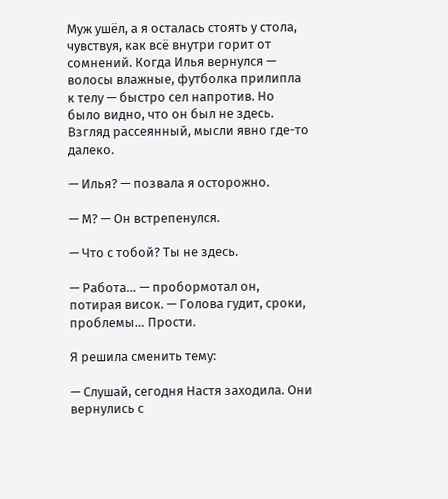Муж ушёл, а я осталась стоять у стола, чувствуя, как всё внутри горит от сомнений. Когда Илья вернулся — волосы влажные, футболка прилипла к телу — быстро сел напротив. Но было видно, что он был не здесь. Взгляд рассеянный, мысли явно где-то далеко.

— Илья? — позвала я осторожно.

— М? — Он встрепенулся.

— Что с тобой? Ты не здесь.

— Работа… — пробормотал он, потирая висок. — Голова гудит, сроки, проблемы… Прости.

Я решила сменить тему:

— Слушай, сегодня Настя заходила. Они вернулись с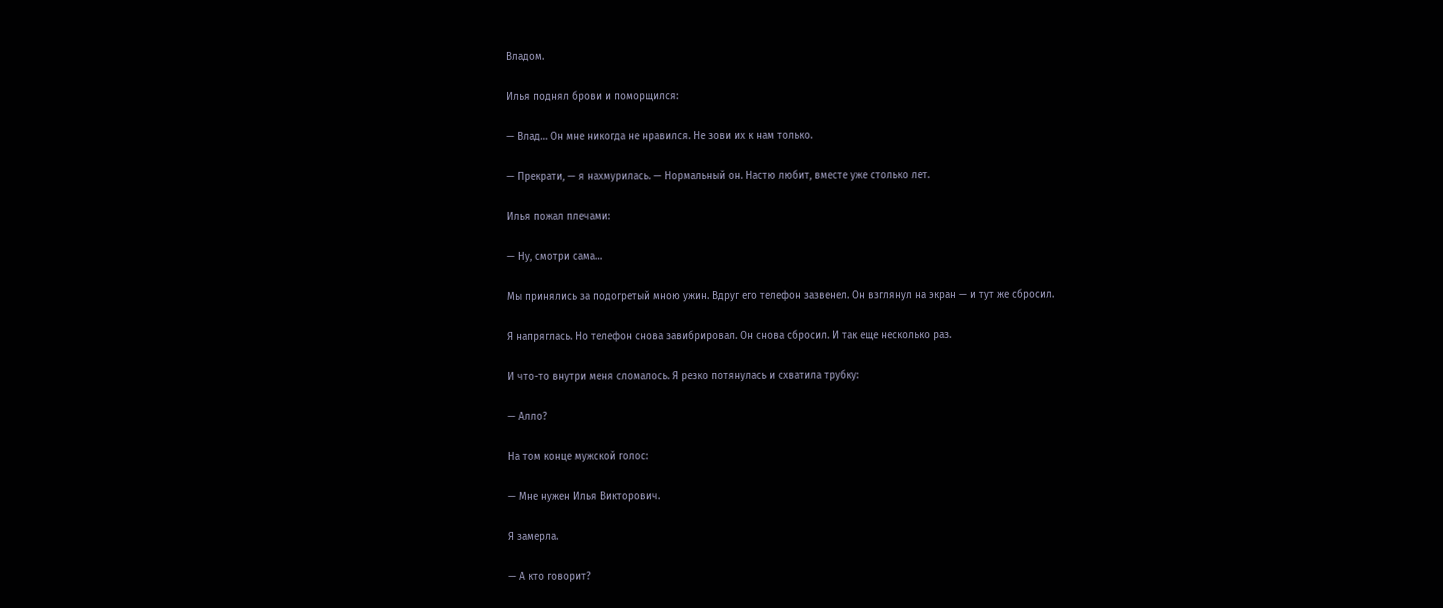Владом.

Илья поднял брови и поморщился:

— Влад… Он мне никогда не нравился. Не зови их к нам только.

— Прекрати, — я нахмурилась. — Нормальный он. Настю любит, вместе уже столько лет.

Илья пожал плечами:

— Ну, смотри сама…

Мы принялись за подогретый мною ужин. Вдруг его телефон зазвенел. Он взглянул на экран — и тут же сбросил.

Я напряглась. Но телефон снова завибрировал. Он снова сбросил. И так еще несколько раз.

И что-то внутри меня сломалось. Я резко потянулась и схватила трубку:

— Алло?

На том конце мужской голос:

— Мне нужен Илья Викторович.

Я замерла.

— А кто говорит?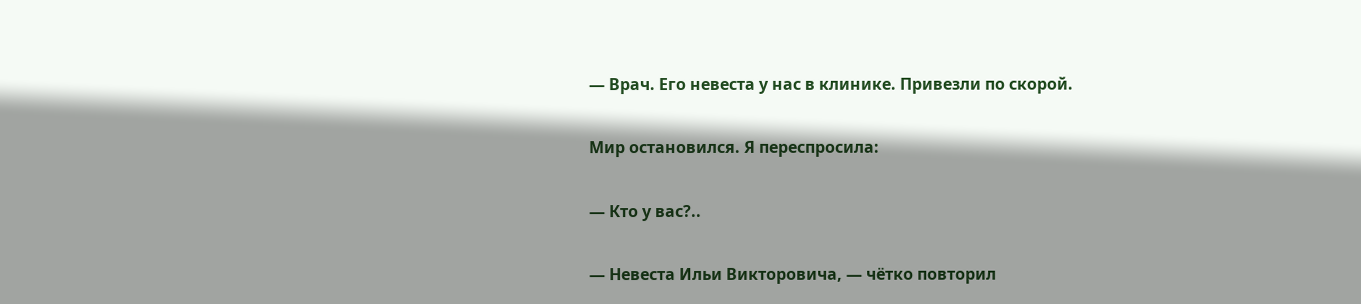— Врач. Его невеста у нас в клинике. Привезли по скорой.

Мир остановился. Я переспросила:

— Кто у вас?..

— Невеста Ильи Викторовича, — чётко повторил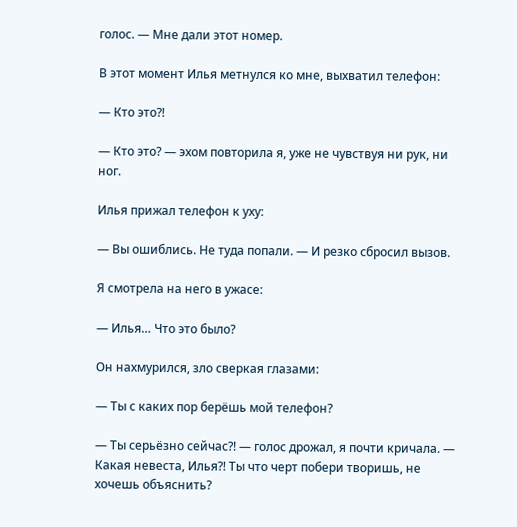голос. — Мне дали этот номер.

В этот момент Илья метнулся ко мне, выхватил телефон:

— Кто это?!

— Кто это? — эхом повторила я, уже не чувствуя ни рук, ни ног.

Илья прижал телефон к уху:

— Вы ошиблись. Не туда попали. — И резко сбросил вызов.

Я смотрела на него в ужасе:

— Илья… Что это было?

Он нахмурился, зло сверкая глазами:

— Ты с каких пор берёшь мой телефон?

— Ты серьёзно сейчас?! — голос дрожал, я почти кричала. — Какая невеста, Илья?! Ты что черт побери творишь, не хочешь объяснить?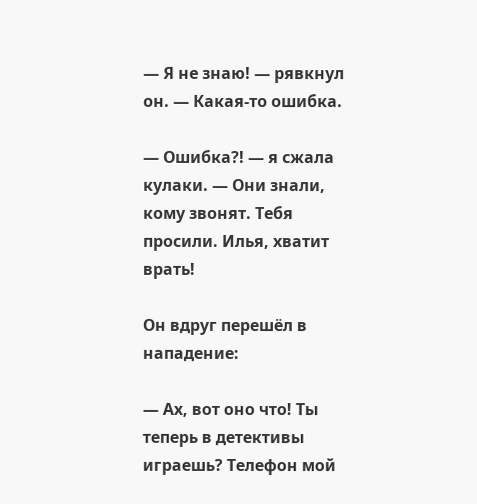— Я не знаю! — рявкнул он. — Какая-то ошибка.

— Ошибка?! — я сжала кулаки. — Они знали, кому звонят. Тебя просили. Илья, хватит врать!

Он вдруг перешёл в нападение:

— Ах, вот оно что! Ты теперь в детективы играешь? Телефон мой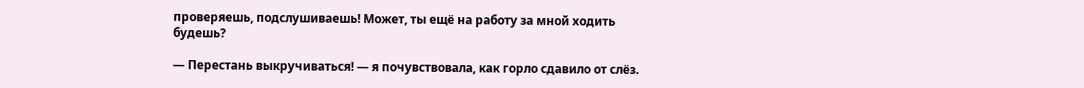проверяешь, подслушиваешь! Может, ты ещё на работу за мной ходить будешь?

— Перестань выкручиваться! — я почувствовала, как горло сдавило от слёз.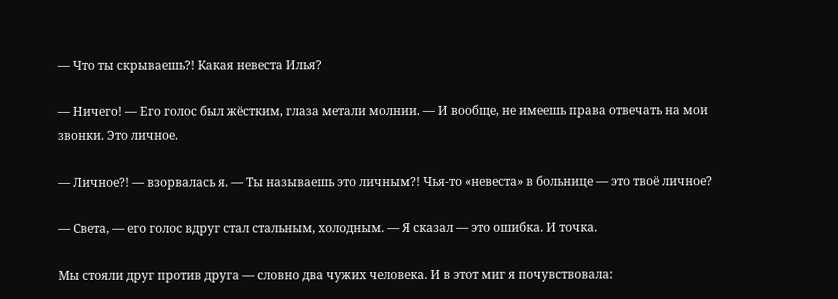— Что ты скрываешь?! Какая невеста Илья?

— Ничего! — Его голос был жёстким, глаза метали молнии. — И вообще, не имеешь права отвечать на мои звонки. Это личное.

— Личное?! — взорвалась я. — Ты называешь это личным?! Чья-то «невеста» в больнице — это твоё личное?

— Света, — его голос вдруг стал стальным, холодным. — Я сказал — это ошибка. И точка.

Мы стояли друг против друга — словно два чужих человека. И в этот миг я почувствовала: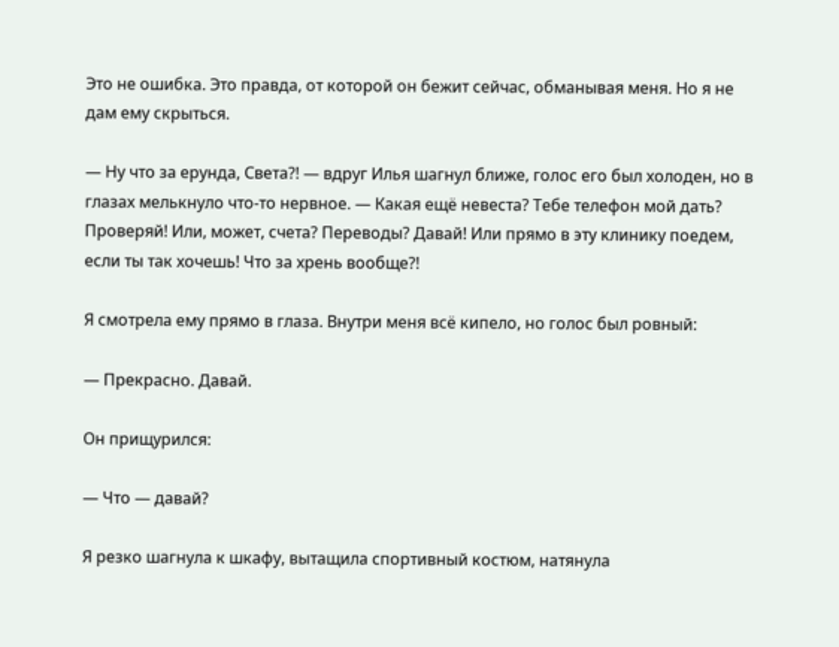Это не ошибка. Это правда, от которой он бежит сейчас, обманывая меня. Но я не дам ему скрыться.

— Ну что за ерунда, Света?! — вдруг Илья шагнул ближе, голос его был холоден, но в глазах мелькнуло что-то нервное. — Какая ещё невеста? Тебе телефон мой дать? Проверяй! Или, может, счета? Переводы? Давай! Или прямо в эту клинику поедем, если ты так хочешь! Что за хрень вообще?!

Я смотрела ему прямо в глаза. Внутри меня всё кипело, но голос был ровный:

— Прекрасно. Давай.

Он прищурился:

— Что — давай?

Я резко шагнула к шкафу, вытащила спортивный костюм, натянула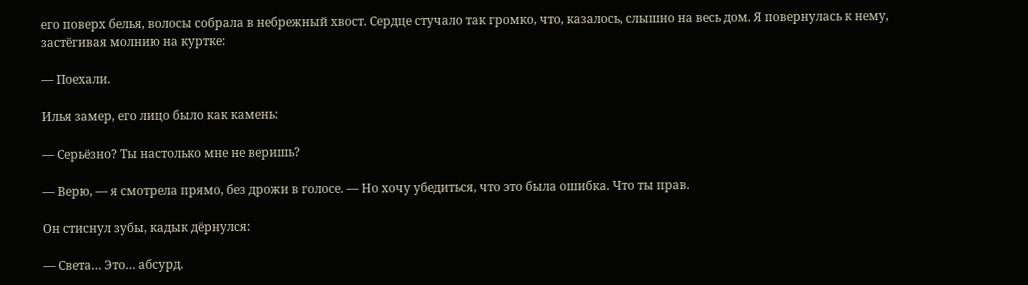его поверх белья, волосы собрала в небрежный хвост. Сердце стучало так громко, что, казалось, слышно на весь дом. Я повернулась к нему, застёгивая молнию на куртке:

— Поехали.

Илья замер, его лицо было как камень:

— Серьёзно? Ты настолько мне не веришь?

— Верю, — я смотрела прямо, без дрожи в голосе. — Но хочу убедиться, что это была ошибка. Что ты прав.

Он стиснул зубы, кадык дёрнулся:

— Света… Это… абсурд.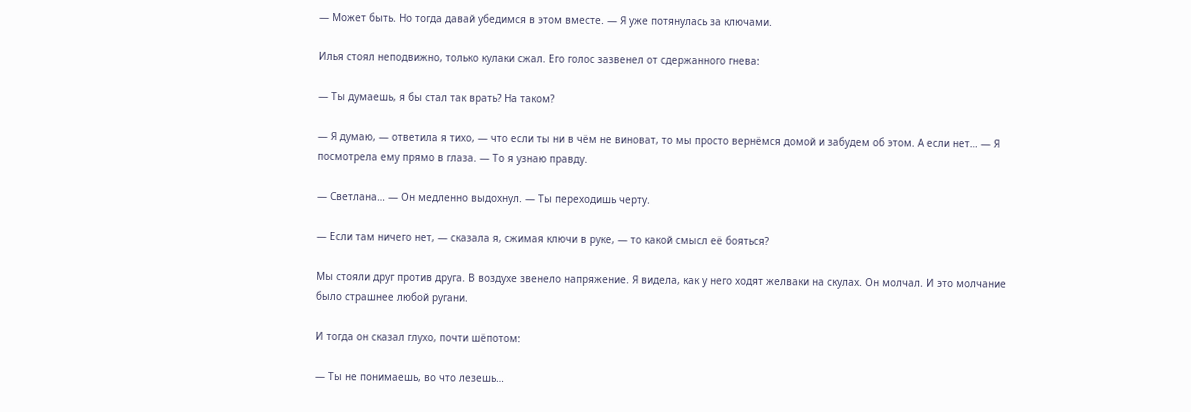— Может быть. Но тогда давай убедимся в этом вместе. — Я уже потянулась за ключами.

Илья стоял неподвижно, только кулаки сжал. Его голос зазвенел от сдержанного гнева:

— Ты думаешь, я бы стал так врать? На таком?

— Я думаю, — ответила я тихо, — что если ты ни в чём не виноват, то мы просто вернёмся домой и забудем об этом. А если нет… — Я посмотрела ему прямо в глаза. — То я узнаю правду.

— Светлана… — Он медленно выдохнул. — Ты переходишь черту.

— Если там ничего нет, — сказала я, сжимая ключи в руке, — то какой смысл её бояться?

Мы стояли друг против друга. В воздухе звенело напряжение. Я видела, как у него ходят желваки на скулах. Он молчал. И это молчание было страшнее любой ругани.

И тогда он сказал глухо, почти шёпотом:

— Ты не понимаешь, во что лезешь…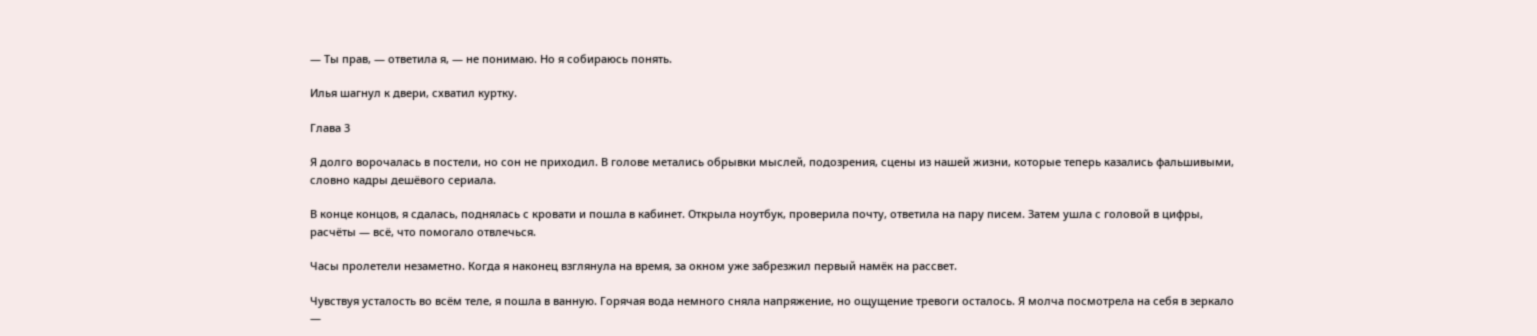— Ты прав, — ответила я, — не понимаю. Но я собираюсь понять.

Илья шагнул к двери, схватил куртку.

Глава 3

Я долго ворочалась в постели, но сон не приходил. В голове метались обрывки мыслей, подозрения, сцены из нашей жизни, которые теперь казались фальшивыми, словно кадры дешёвого сериала.

В конце концов, я сдалась, поднялась с кровати и пошла в кабинет. Открыла ноутбук, проверила почту, ответила на пару писем. Затем ушла с головой в цифры, расчёты — всё, что помогало отвлечься.

Часы пролетели незаметно. Когда я наконец взглянула на время, за окном уже забрезжил первый намёк на рассвет.

Чувствуя усталость во всём теле, я пошла в ванную. Горячая вода немного сняла напряжение, но ощущение тревоги осталось. Я молча посмотрела на себя в зеркало —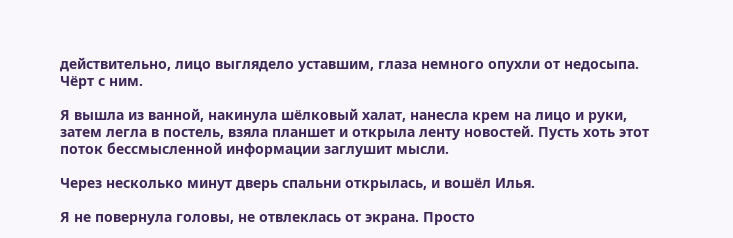действительно, лицо выглядело уставшим, глаза немного опухли от недосыпа. Чёрт с ним.

Я вышла из ванной, накинула шёлковый халат, нанесла крем на лицо и руки, затем легла в постель, взяла планшет и открыла ленту новостей. Пусть хоть этот поток бессмысленной информации заглушит мысли.

Через несколько минут дверь спальни открылась, и вошёл Илья.

Я не повернула головы, не отвлеклась от экрана. Просто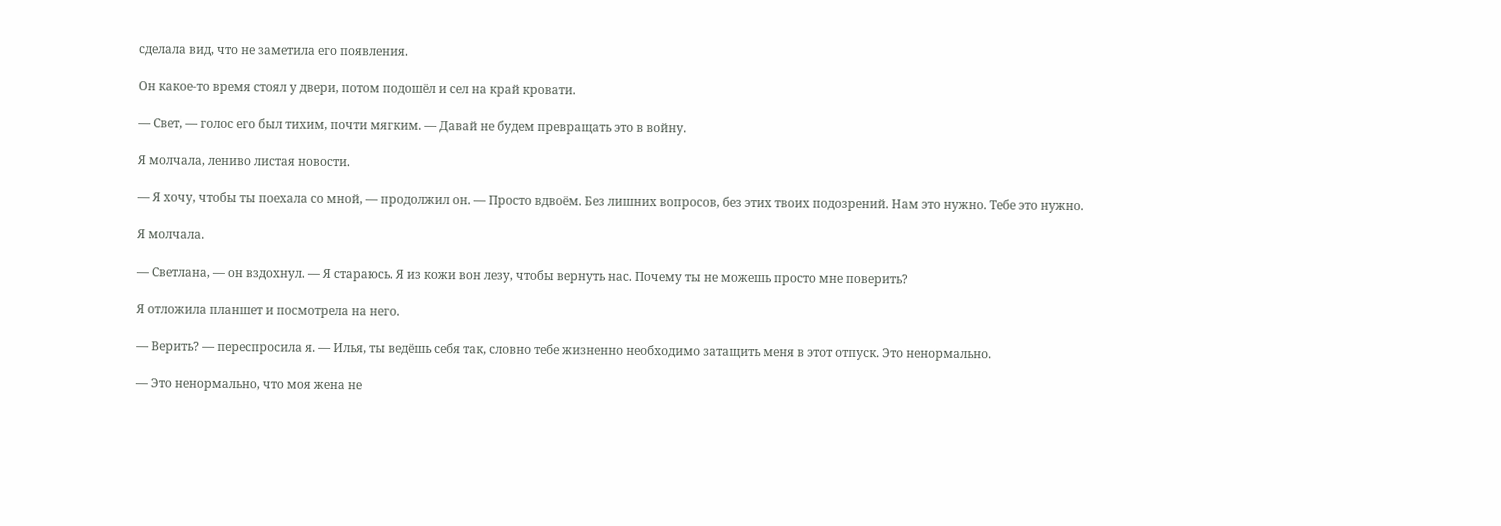сделала вид, что не заметила его появления.

Он какое-то время стоял у двери, потом подошёл и сел на край кровати.

— Свет, — голос его был тихим, почти мягким. — Давай не будем превращать это в войну.

Я молчала, лениво листая новости.

— Я хочу, чтобы ты поехала со мной, — продолжил он. — Просто вдвоём. Без лишних вопросов, без этих твоих подозрений. Нам это нужно. Тебе это нужно.

Я молчала.

— Светлана, — он вздохнул. — Я стараюсь. Я из кожи вон лезу, чтобы вернуть нас. Почему ты не можешь просто мне поверить?

Я отложила планшет и посмотрела на него.

— Верить? — переспросила я. — Илья, ты ведёшь себя так, словно тебе жизненно необходимо затащить меня в этот отпуск. Это ненормально.

— Это ненормально, что моя жена не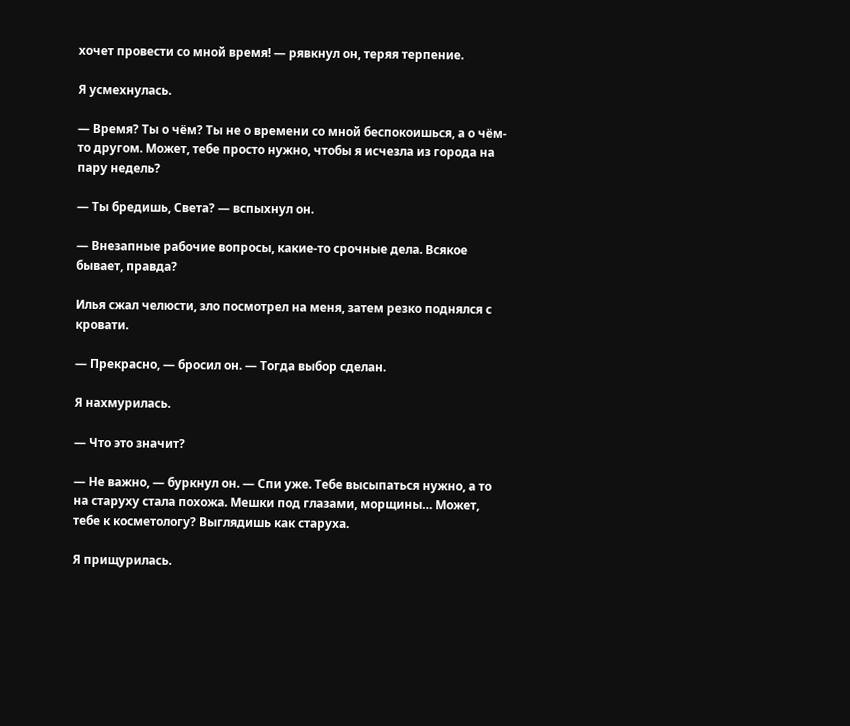хочет провести со мной время! — рявкнул он, теряя терпение.

Я усмехнулась.

— Время? Ты о чём? Ты не о времени со мной беспокоишься, а о чём-то другом. Может, тебе просто нужно, чтобы я исчезла из города на пару недель?

— Ты бредишь, Света? — вспыхнул он.

— Внезапные рабочие вопросы, какие-то срочные дела. Всякое бывает, правда?

Илья сжал челюсти, зло посмотрел на меня, затем резко поднялся с кровати.

— Прекрасно, — бросил он. — Тогда выбор сделан.

Я нахмурилась.

— Что это значит?

— Не важно, — буркнул он. — Спи уже. Тебе высыпаться нужно, а то на старуху стала похожа. Мешки под глазами, морщины… Может, тебе к косметологу? Выглядишь как старуха.

Я прищурилась.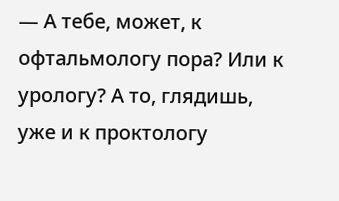— А тебе, может, к офтальмологу пора? Или к урологу? А то, глядишь, уже и к проктологу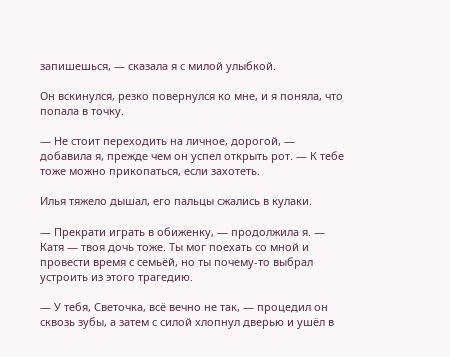запишешься, — сказала я с милой улыбкой.

Он вскинулся, резко повернулся ко мне, и я поняла, что попала в точку.

— Не стоит переходить на личное, дорогой, — добавила я, прежде чем он успел открыть рот. — К тебе тоже можно прикопаться, если захотеть.

Илья тяжело дышал, его пальцы сжались в кулаки.

— Прекрати играть в обиженку, — продолжила я. — Катя — твоя дочь тоже. Ты мог поехать со мной и провести время с семьёй, но ты почему-то выбрал устроить из этого трагедию.

— У тебя, Светочка, всё вечно не так, — процедил он сквозь зубы, а затем с силой хлопнул дверью и ушёл в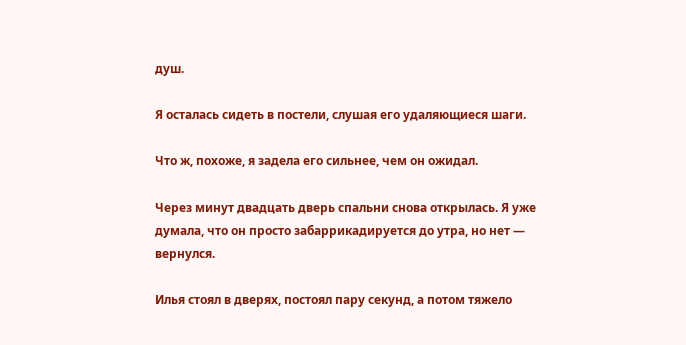душ.

Я осталась сидеть в постели, слушая его удаляющиеся шаги.

Что ж, похоже, я задела его сильнее, чем он ожидал.

Через минут двадцать дверь спальни снова открылась. Я уже думала, что он просто забаррикадируется до утра, но нет — вернулся.

Илья стоял в дверях, постоял пару секунд, а потом тяжело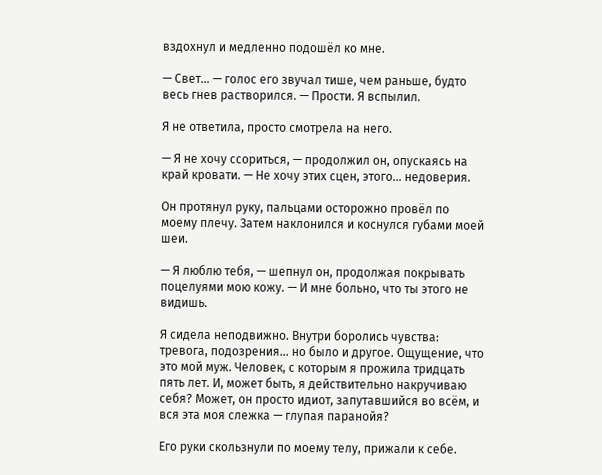вздохнул и медленно подошёл ко мне.

— Свет… — голос его звучал тише, чем раньше, будто весь гнев растворился. — Прости. Я вспылил.

Я не ответила, просто смотрела на него.

— Я не хочу ссориться, — продолжил он, опускаясь на край кровати. — Не хочу этих сцен, этого… недоверия.

Он протянул руку, пальцами осторожно провёл по моему плечу. Затем наклонился и коснулся губами моей шеи.

— Я люблю тебя, — шепнул он, продолжая покрывать поцелуями мою кожу. — И мне больно, что ты этого не видишь.

Я сидела неподвижно. Внутри боролись чувства: тревога, подозрения… но было и другое. Ощущение, что это мой муж. Человек, с которым я прожила тридцать пять лет. И, может быть, я действительно накручиваю себя? Может, он просто идиот, запутавшийся во всём, и вся эта моя слежка — глупая паранойя?

Его руки скользнули по моему телу, прижали к себе.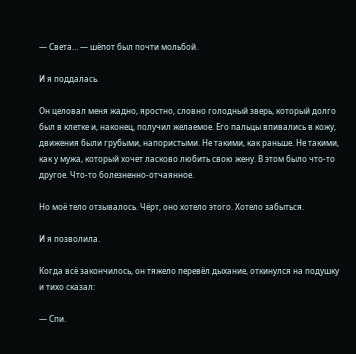— Света… — шёпот был почти мольбой.

И я поддалась.

Он целовал меня жадно, яростно, словно голодный зверь, который долго был в клетке и, наконец, получил желаемое. Его пальцы впивались в кожу, движения были грубыми, напористыми. Не такими, как раньше. Не такими, как у мужа, который хочет ласково любить свою жену. В этом было что-то другое. Что-то болезненно-отчаянное.

Но моё тело отзывалось. Чёрт, оно хотело этого. Хотело забыться.

И я позволила.

Когда всё закончилось, он тяжело перевёл дыхание, откинулся на подушку и тихо сказал:

— Спи.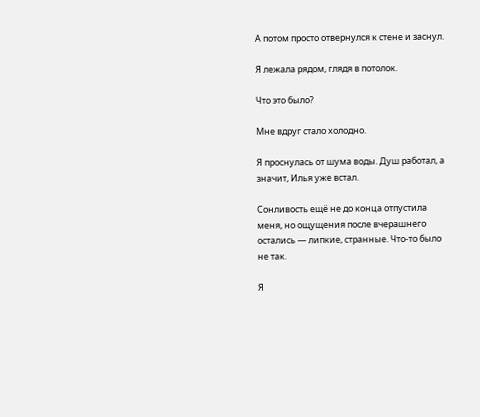А потом просто отвернулся к стене и заснул.

Я лежала рядом, глядя в потолок.

Что это было?

Мне вдруг стало холодно.

Я проснулась от шума воды. Душ работал, а значит, Илья уже встал.

Сонливость ещё не до конца отпустила меня, но ощущения после вчерашнего остались — липкие, странные. Что-то было не так.

Я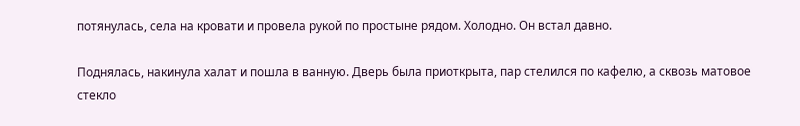потянулась, села на кровати и провела рукой по простыне рядом. Холодно. Он встал давно.

Поднялась, накинула халат и пошла в ванную. Дверь была приоткрыта, пар стелился по кафелю, а сквозь матовое стекло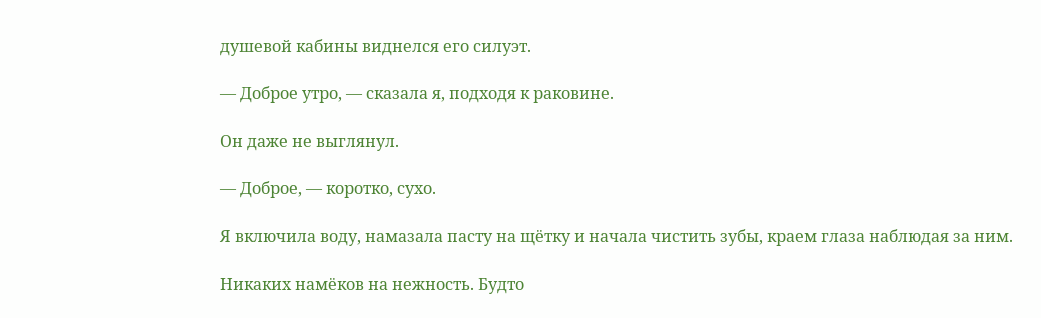душевой кабины виднелся его силуэт.

— Доброе утро, — сказала я, подходя к раковине.

Он даже не выглянул.

— Доброе, — коротко, сухо.

Я включила воду, намазала пасту на щётку и начала чистить зубы, краем глаза наблюдая за ним.

Никаких намёков на нежность. Будто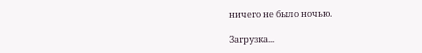ничего не было ночью.

Загрузка...